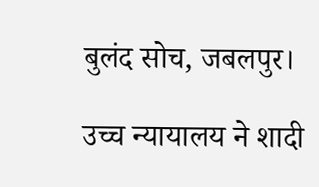बुलंद सोच, जबलपुर।

उच्च न्यायालय ने शादी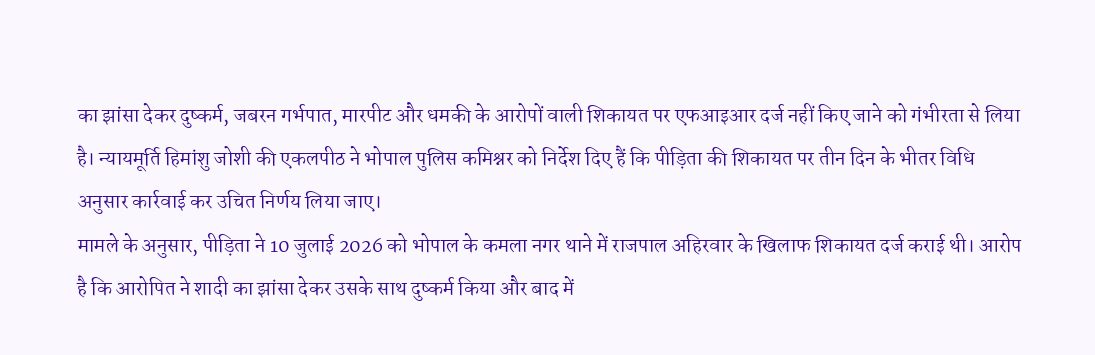का झांसा देकर दुष्कर्म, जबरन गर्भपात, मारपीट और धमकी के आरोपों वाली शिकायत पर एफआइआर दर्ज नहीं किए जाने को गंभीरता से लिया है। न्यायमूर्ति हिमांशु जोशी की एकलपीठ ने भोपाल पुलिस कमिश्नर को निर्देश दिए हैं कि पीड़िता की शिकायत पर तीन दिन के भीतर विधि अनुसार कार्रवाई कर उचित निर्णय लिया जाए।
मामले के अनुसार, पीड़िता ने 10 जुलाई 2026 को भोपाल के कमला नगर थाने में राजपाल अहिरवार के खिलाफ शिकायत दर्ज कराई थी। आरोप है कि आरोपित ने शादी का झांसा देकर उसके साथ दुष्कर्म किया और बाद में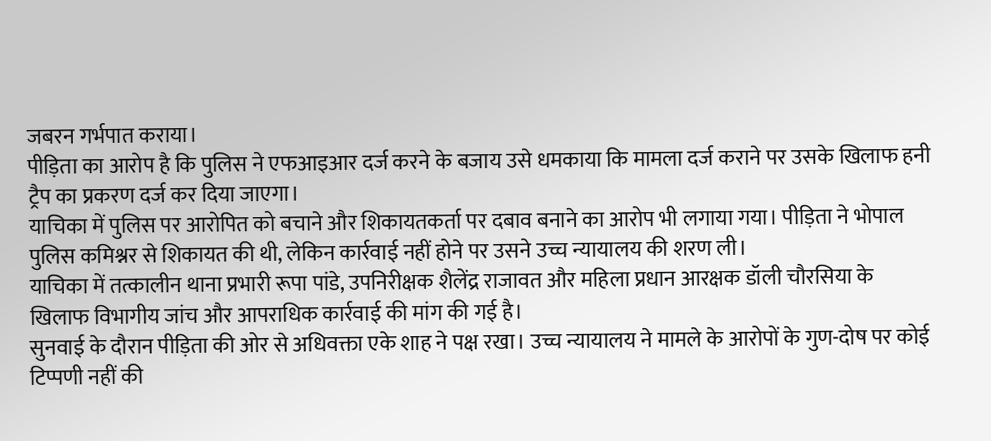जबरन गर्भपात कराया।
पीड़िता का आरोप है कि पुलिस ने एफआइआर दर्ज करने के बजाय उसे धमकाया कि मामला दर्ज कराने पर उसके खिलाफ हनी ट्रैप का प्रकरण दर्ज कर दिया जाएगा।
याचिका में पुलिस पर आरोपित को बचाने और शिकायतकर्ता पर दबाव बनाने का आरोप भी लगाया गया। पीड़िता ने भोपाल पुलिस कमिश्नर से शिकायत की थी, लेकिन कार्रवाई नहीं होने पर उसने उच्च न्यायालय की शरण ली।
याचिका में तत्कालीन थाना प्रभारी रूपा पांडे, उपनिरीक्षक शैलेंद्र राजावत और महिला प्रधान आरक्षक डॉली चौरसिया के खिलाफ विभागीय जांच और आपराधिक कार्रवाई की मांग की गई है।
सुनवाई के दौरान पीड़िता की ओर से अधिवक्ता एके शाह ने पक्ष रखा। उच्च न्यायालय ने मामले के आरोपों के गुण-दोष पर कोई टिप्पणी नहीं की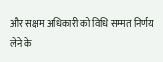और सक्षम अधिकारी को विधि सम्मत निर्णय लेने के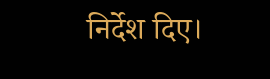निर्देश दिए।